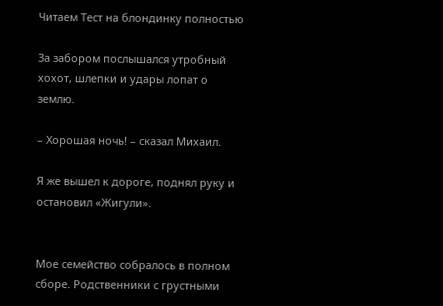Читаем Тест на блондинку полностью

За забором послышался утробный хохот, шлепки и удары лопат о землю.

– Хорошая ночь! – сказал Михаил.

Я же вышел к дороге, поднял руку и остановил «Жигули».


Мое семейство собралось в полном сборе. Родственники с грустными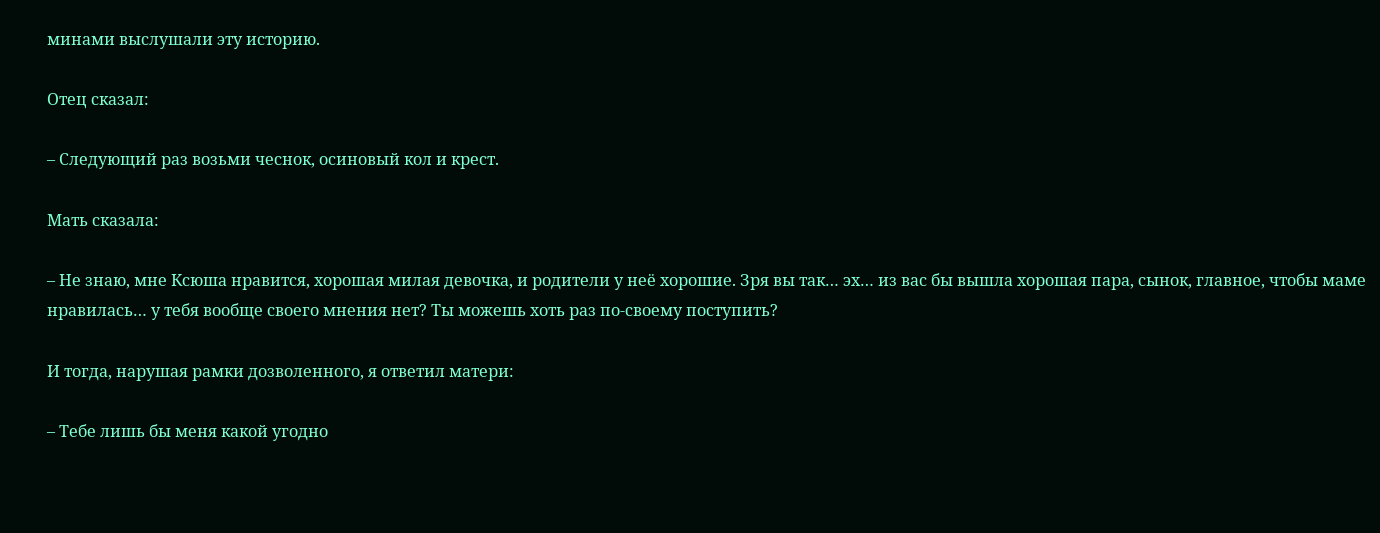минами выслушали эту историю.

Отец сказал:

– Следующий раз возьми чеснок, осиновый кол и крест.

Мать сказала:

– Не знаю, мне Ксюша нравится, хорошая милая девочка, и родители у неё хорошие. Зря вы так… эх… из вас бы вышла хорошая пара, сынок, главное, чтобы маме нравилась… у тебя вообще своего мнения нет? Ты можешь хоть раз по-своему поступить?

И тогда, нарушая рамки дозволенного, я ответил матери:

– Тебе лишь бы меня какой угодно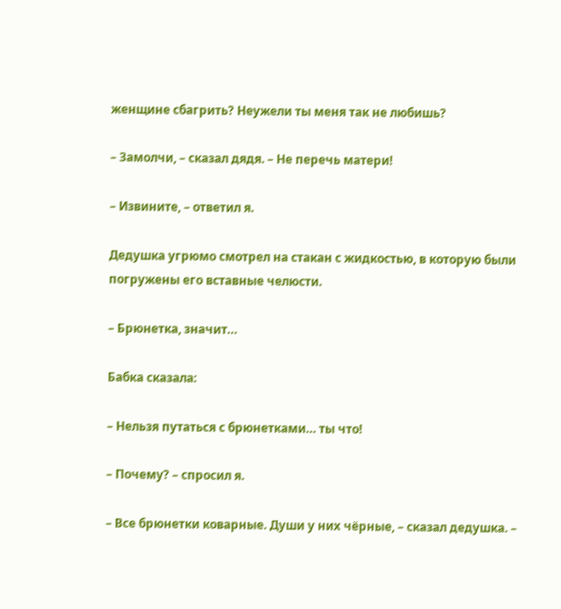женщине сбагрить? Неужели ты меня так не любишь?

– Замолчи, – сказал дядя. – Не перечь матери!

– Извините, – ответил я.

Дедушка угрюмо смотрел на стакан с жидкостью, в которую были погружены его вставные челюсти.

– Брюнетка, значит…

Бабка сказала:

– Нельзя путаться с брюнетками… ты что!

– Почему? – спросил я.

– Все брюнетки коварные. Души у них чёрные, – сказал дедушка. –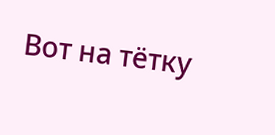Вот на тётку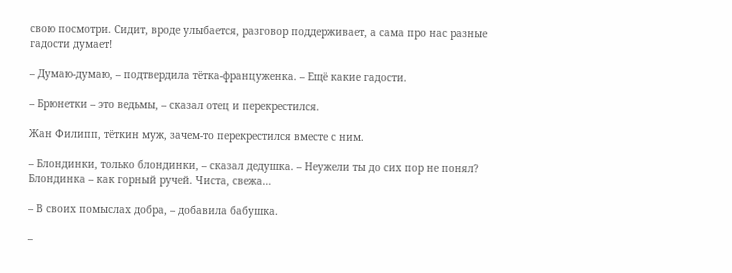свою посмотри. Сидит, вроде улыбается, разговор поддерживает, а сама про нас разные гадости думает!

– Думаю-думаю, – подтвердила тётка-француженка. – Ещё какие гадости.

– Брюнетки – это ведьмы, – сказал отец и перекрестился.

Жан Филипп, тёткин муж, зачем-то перекрестился вместе с ним.

– Блондинки, только блондинки, – сказал дедушка. – Неужели ты до сих пор не понял? Блондинка – как горный ручей. Чиста, свежа…

– В своих помыслах добра, – добавила бабушка.

–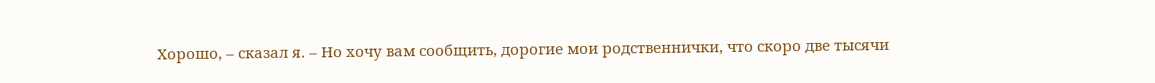Хорошо, – сказал я. – Но хочу вам сообщить, дорогие мои родственнички, что скоро две тысячи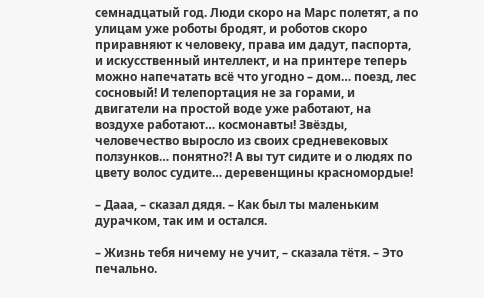семнадцатый год. Люди скоро на Марс полетят, а по улицам уже роботы бродят, и роботов скоро приравняют к человеку, права им дадут, паспорта, и искусственный интеллект, и на принтере теперь можно напечатать всё что угодно – дом… поезд, лес сосновый! И телепортация не за горами, и двигатели на простой воде уже работают, на воздухе работают… космонавты! Звёзды, человечество выросло из своих средневековых ползунков… понятно?! А вы тут сидите и о людях по цвету волос судите… деревенщины красномордые!

– Дааа, – сказал дядя. – Как был ты маленьким дурачком, так им и остался.

– Жизнь тебя ничему не учит, – сказала тётя. – Это печально.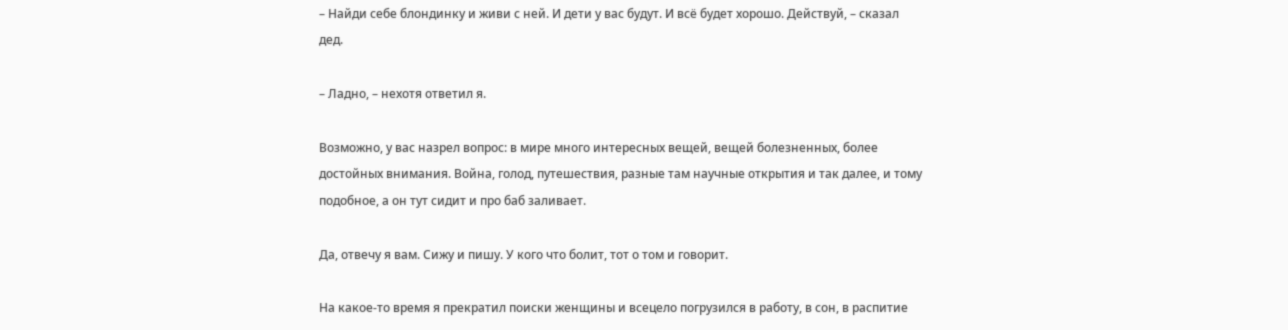– Найди себе блондинку и живи с ней. И дети у вас будут. И всё будет хорошо. Действуй, – сказал дед.

– Ладно, – нехотя ответил я.

Возможно, у вас назрел вопрос: в мире много интересных вещей, вещей болезненных, более достойных внимания. Война, голод, путешествия, разные там научные открытия и так далее, и тому подобное, а он тут сидит и про баб заливает.

Да, отвечу я вам. Сижу и пишу. У кого что болит, тот о том и говорит.

На какое-то время я прекратил поиски женщины и всецело погрузился в работу, в сон, в распитие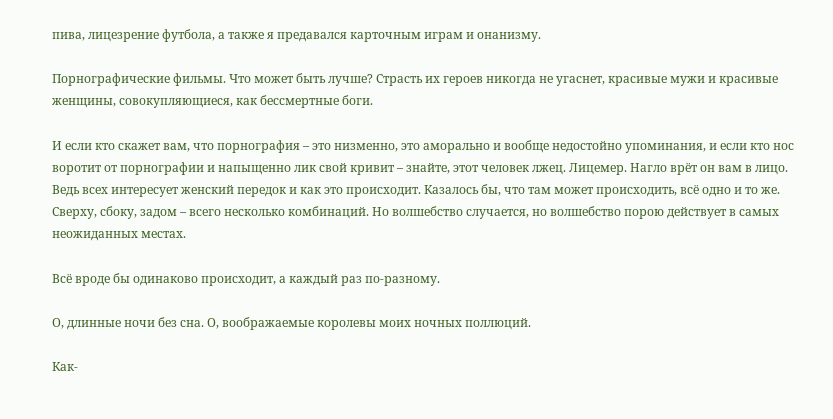пива, лицезрение футбола, а также я предавался карточным играм и онанизму.

Порнографические фильмы. Что может быть лучше? Страсть их героев никогда не угаснет, красивые мужи и красивые женщины, совокупляющиеся, как бессмертные боги.

И если кто скажет вам, что порнография – это низменно, это аморально и вообще недостойно упоминания, и если кто нос воротит от порнографии и напыщенно лик свой кривит – знайте, этот человек лжец. Лицемер. Нагло врёт он вам в лицо. Ведь всех интересует женский передок и как это происходит. Казалось бы, что там может происходить, всё одно и то же. Сверху, сбоку, задом – всего несколько комбинаций. Но волшебство случается, но волшебство порою действует в самых неожиданных местах.

Всё вроде бы одинаково происходит, а каждый раз по-разному.

О, длинные ночи без сна. О, воображаемые королевы моих ночных поллюций.

Как-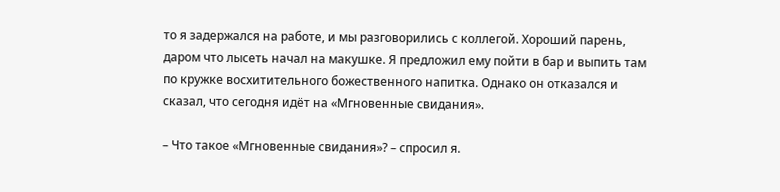то я задержался на работе, и мы разговорились с коллегой. Хороший парень, даром что лысеть начал на макушке. Я предложил ему пойти в бар и выпить там по кружке восхитительного божественного напитка. Однако он отказался и сказал, что сегодня идёт на «Мгновенные свидания».

– Что такое «Мгновенные свидания»? – спросил я.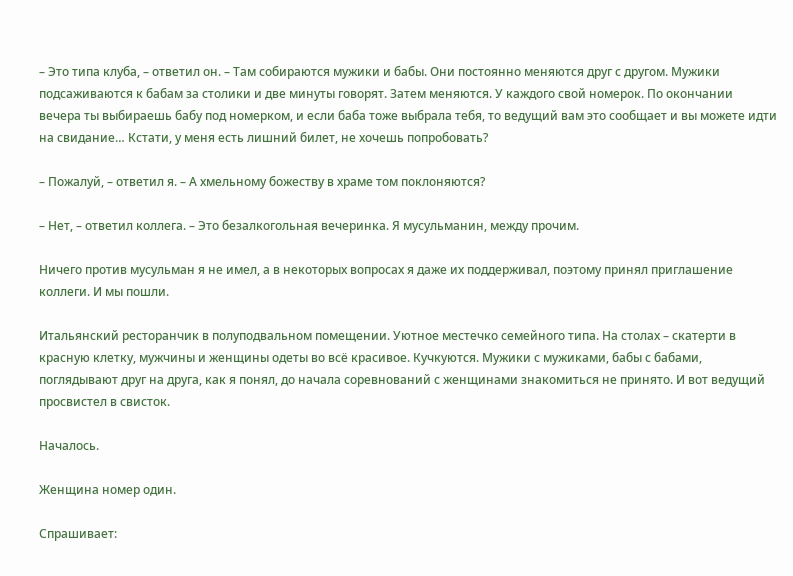– Это типа клуба, – ответил он. – Там собираются мужики и бабы. Они постоянно меняются друг с другом. Мужики подсаживаются к бабам за столики и две минуты говорят. Затем меняются. У каждого свой номерок. По окончании вечера ты выбираешь бабу под номерком, и если баба тоже выбрала тебя, то ведущий вам это сообщает и вы можете идти на свидание… Кстати, у меня есть лишний билет, не хочешь попробовать?

– Пожалуй, – ответил я. – А хмельному божеству в храме том поклоняются?

– Нет, – ответил коллега. – Это безалкогольная вечеринка. Я мусульманин, между прочим.

Ничего против мусульман я не имел, а в некоторых вопросах я даже их поддерживал, поэтому принял приглашение коллеги. И мы пошли.

Итальянский ресторанчик в полуподвальном помещении. Уютное местечко семейного типа. На столах – скатерти в красную клетку, мужчины и женщины одеты во всё красивое. Кучкуются. Мужики с мужиками, бабы с бабами, поглядывают друг на друга, как я понял, до начала соревнований с женщинами знакомиться не принято. И вот ведущий просвистел в свисток.

Началось.

Женщина номер один.

Спрашивает: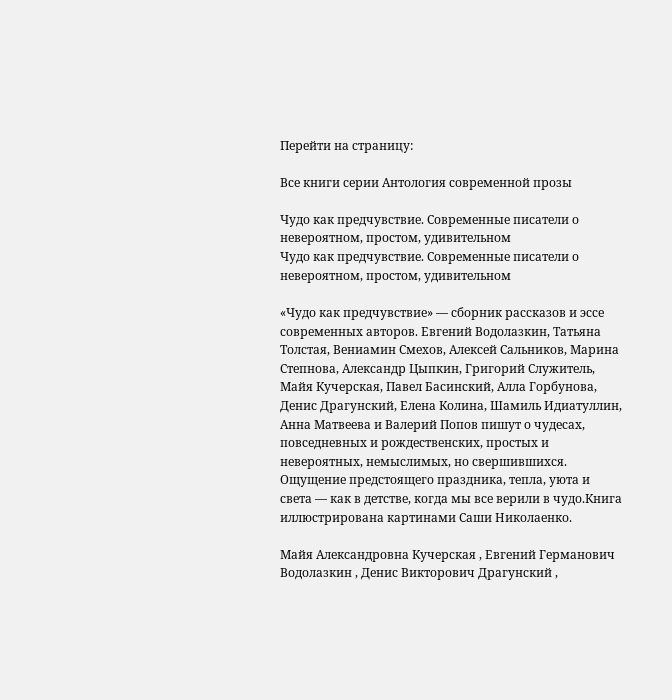Перейти на страницу:

Все книги серии Антология современной прозы

Чудо как предчувствие. Современные писатели о невероятном, простом, удивительном
Чудо как предчувствие. Современные писатели о невероятном, простом, удивительном

«Чудо как предчувствие» — сборник рассказов и эссе современных авторов. Евгений Водолазкин, Татьяна Толстая, Вениамин Смехов, Алексей Сальников, Марина Степнова, Александр Цыпкин, Григорий Служитель, Майя Кучерская, Павел Басинский, Алла Горбунова, Денис Драгунский, Елена Колина, Шамиль Идиатуллин, Анна Матвеева и Валерий Попов пишут о чудесах, повседневных и рождественских, простых и невероятных, немыслимых, но свершившихся. Ощущение предстоящего праздника, тепла, уюта и света — как в детстве, когда мы все верили в чудо.Книга иллюстрирована картинами Саши Николаенко.

Майя Александровна Кучерская , Евгений Германович Водолазкин , Денис Викторович Драгунский ,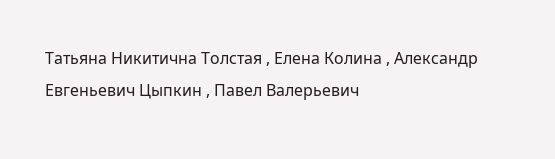Татьяна Никитична Толстая , Елена Колина , Александр Евгеньевич Цыпкин , Павел Валерьевич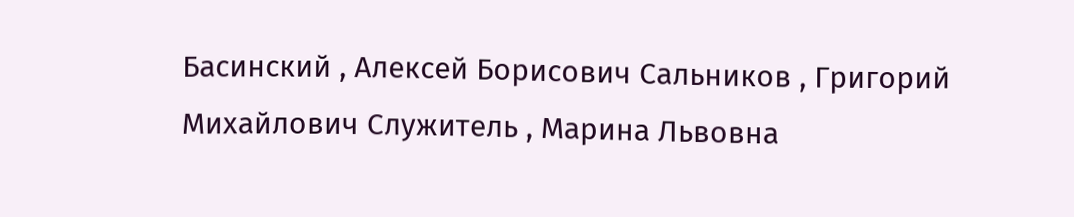Басинский , Алексей Борисович Сальников , Григорий Михайлович Служитель , Марина Львовна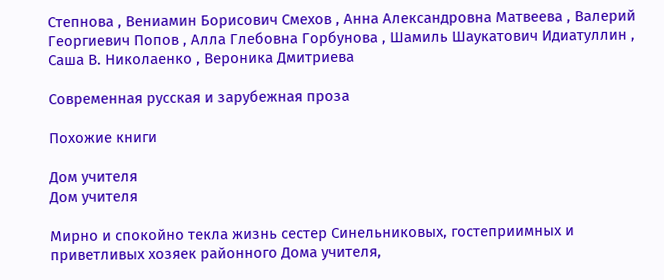Степнова , Вениамин Борисович Смехов , Анна Александровна Матвеева , Валерий Георгиевич Попов , Алла Глебовна Горбунова , Шамиль Шаукатович Идиатуллин , Саша В. Николаенко , Вероника Дмитриева

Современная русская и зарубежная проза

Похожие книги

Дом учителя
Дом учителя

Мирно и спокойно текла жизнь сестер Синельниковых, гостеприимных и приветливых хозяек районного Дома учителя,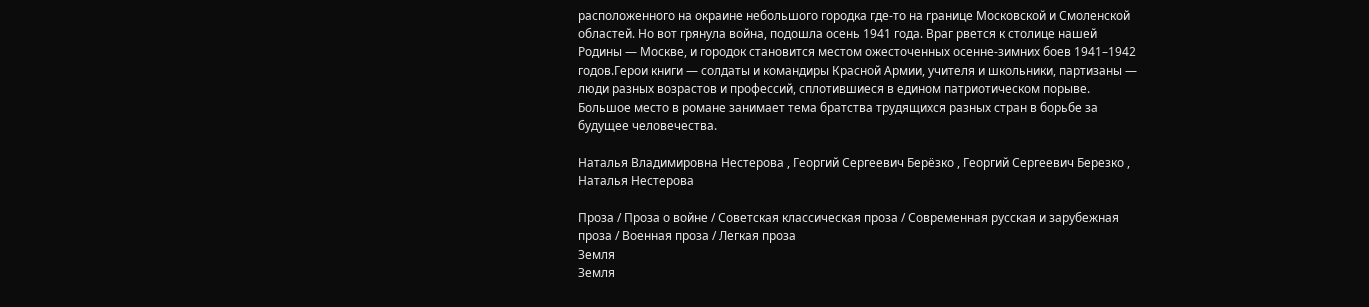расположенного на окраине небольшого городка где-то на границе Московской и Смоленской областей. Но вот грянула война, подошла осень 1941 года. Враг рвется к столице нашей Родины — Москве, и городок становится местом ожесточенных осенне-зимних боев 1941–1942 годов.Герои книги — солдаты и командиры Красной Армии, учителя и школьники, партизаны — люди разных возрастов и профессий, сплотившиеся в едином патриотическом порыве. Большое место в романе занимает тема братства трудящихся разных стран в борьбе за будущее человечества.

Наталья Владимировна Нестерова , Георгий Сергеевич Берёзко , Георгий Сергеевич Березко , Наталья Нестерова

Проза / Проза о войне / Советская классическая проза / Современная русская и зарубежная проза / Военная проза / Легкая проза
Земля
Земля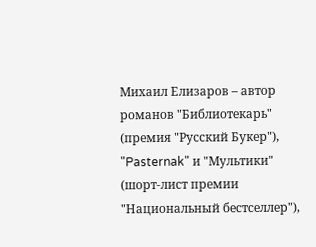Михаил Елизаров – автор романов "Библиотекарь" (премия "Русский Букер"), "Pasternak" и "Мультики" (шорт-лист премии "Национальный бестселлер"),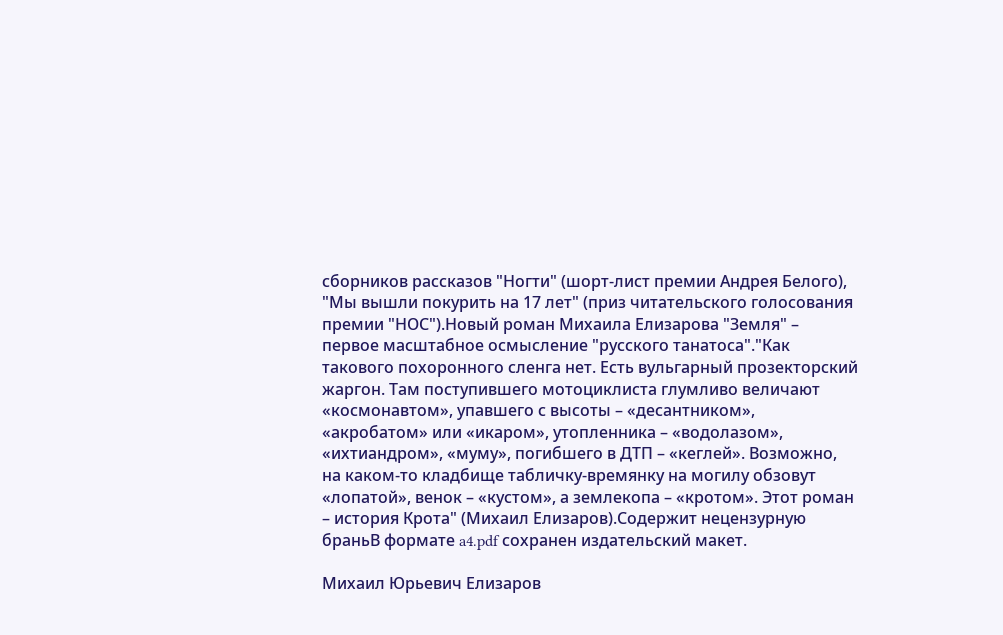сборников рассказов "Ногти" (шорт-лист премии Андрея Белого), "Мы вышли покурить на 17 лет" (приз читательского голосования премии "НОС").Новый роман Михаила Елизарова "Земля" – первое масштабное осмысление "русского танатоса"."Как такового похоронного сленга нет. Есть вульгарный прозекторский жаргон. Там поступившего мотоциклиста глумливо величают «космонавтом», упавшего с высоты – «десантником», «акробатом» или «икаром», утопленника – «водолазом», «ихтиандром», «муму», погибшего в ДТП – «кеглей». Возможно, на каком-то кладбище табличку-времянку на могилу обзовут «лопатой», венок – «кустом», а землекопа – «кротом». Этот роман – история Крота" (Михаил Елизаров).Содержит нецензурную браньВ формате a4.pdf сохранен издательский макет.

Михаил Юрьевич Елизаров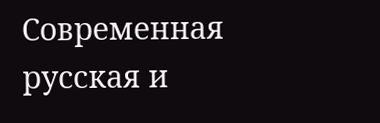Современная русская и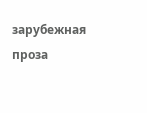зарубежная проза